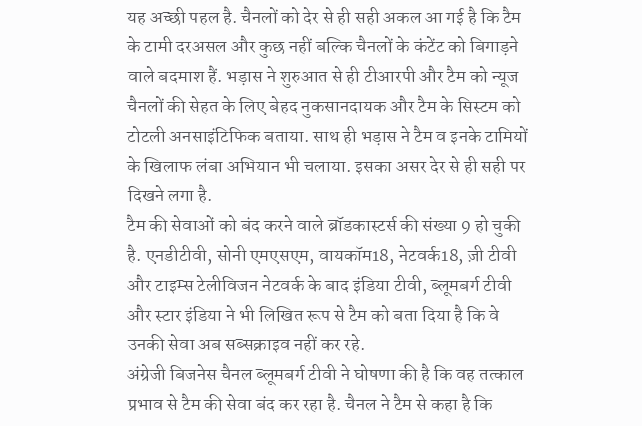यह अच्छी पहल है. चैनलों को देर से ही सही अकल आ गई है कि टैम के टामी दरअसल और कुछ नहीं बल्कि चैनलों के कंटेंट को बिगाड़ने वाले बदमाश हैं. भड़ास ने शुरुआत से ही टीआरपी और टैम को न्यूज चैनलों की सेहत के लिए बेहद नुकसानदायक और टैम के सिस्टम को टोटली अनसाइंटिफिक बताया. साथ ही भड़ास ने टैम व इनके टामियों के खिलाफ लंबा अभियान भी चलाया. इसका असर देर से ही सही पर दिखने लगा है.
टैम की सेवाओं को बंद करने वाले ब्रॉडकास्टर्स की संख्या 9 हो चुकी है. एनडीटीवी, सोनी एमएसएम, वायकॉम18, नेटवर्क18, ज़ी टीवी और टाइम्स टेलीविजन नेटवर्क के बाद इंडिया टीवी, ब्लूमबर्ग टीवी और स्टार इंडिया ने भी लिखित रूप से टैम को बता दिया है कि वे उनकी सेवा अब सब्सक्राइव नहीं कर रहे.
अंग्रेजी बिजनेस चैनल ब्लूमबर्ग टीवी ने घोषणा की है कि वह तत्काल प्रभाव से टैम की सेवा बंद कर रहा है. चैनल ने टैम से कहा है कि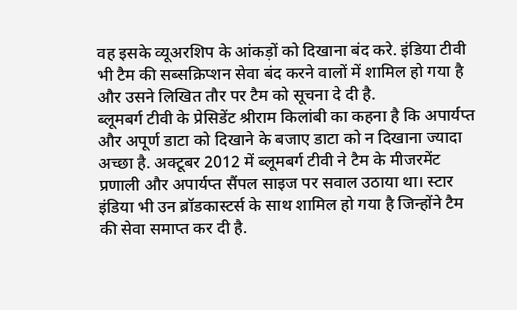वह इसके व्यूअरशिप के आंकड़ों को दिखाना बंद करे. इंडिया टीवी भी टैम की सब्सक्रिप्शन सेवा बंद करने वालों में शामिल हो गया है और उसने लिखित तौर पर टैम को सूचना दे दी है.
ब्लूमबर्ग टीवी के प्रेसिडेंट श्रीराम किलांबी का कहना है कि अपार्यप्त और अपूर्ण डाटा को दिखाने के बजाए डाटा को न दिखाना ज्यादा अच्छा है. अक्टूबर 2012 में ब्लूमबर्ग टीवी ने टैम के मीजरमेंट प्रणाली और अपार्यप्त सैंपल साइज पर सवाल उठाया था। स्टार इंडिया भी उन ब्रॉडकास्टर्स के साथ शामिल हो गया है जिन्होंने टैम की सेवा समाप्त कर दी है.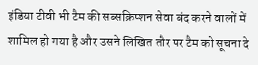इंडिया टीवी भी टैम की सब्सक्रिप्शन सेवा बंद करने वालों में शामिल हो गया है और उसने लिखित तौर पर टैम को सूचना दे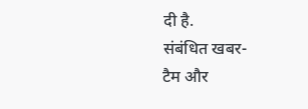दी है.
संबंधित खबर-
टैम और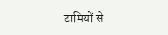टामियों से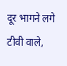दूर भागने लगे टीवी वाले,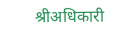श्रीअधिकारी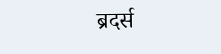ब्रदर्स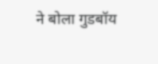ने बोला गुडबॉय